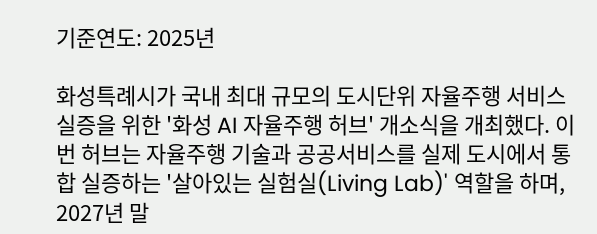기준연도: 2025년

화성특례시가 국내 최대 규모의 도시단위 자율주행 서비스 실증을 위한 '화성 AI 자율주행 허브' 개소식을 개최했다. 이번 허브는 자율주행 기술과 공공서비스를 실제 도시에서 통합 실증하는 '살아있는 실험실(Living Lab)' 역할을 하며, 2027년 말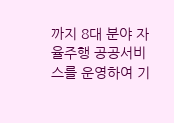까지 8대 분야 자율주행 공공서비스를 운영하여 기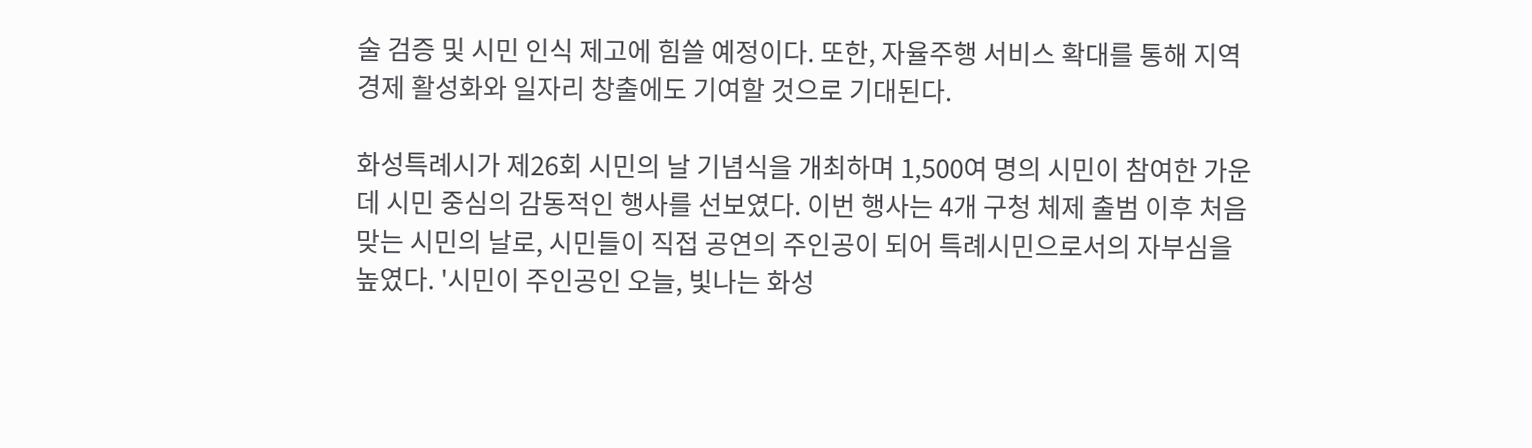술 검증 및 시민 인식 제고에 힘쓸 예정이다. 또한, 자율주행 서비스 확대를 통해 지역 경제 활성화와 일자리 창출에도 기여할 것으로 기대된다.

화성특례시가 제26회 시민의 날 기념식을 개최하며 1,500여 명의 시민이 참여한 가운데 시민 중심의 감동적인 행사를 선보였다. 이번 행사는 4개 구청 체제 출범 이후 처음 맞는 시민의 날로, 시민들이 직접 공연의 주인공이 되어 특례시민으로서의 자부심을 높였다. '시민이 주인공인 오늘, 빛나는 화성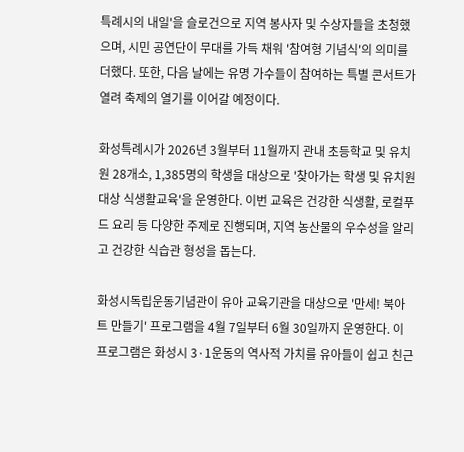특례시의 내일'을 슬로건으로 지역 봉사자 및 수상자들을 초청했으며, 시민 공연단이 무대를 가득 채워 '참여형 기념식'의 의미를 더했다. 또한, 다음 날에는 유명 가수들이 참여하는 특별 콘서트가 열려 축제의 열기를 이어갈 예정이다.

화성특례시가 2026년 3월부터 11월까지 관내 초등학교 및 유치원 28개소, 1,385명의 학생을 대상으로 '찾아가는 학생 및 유치원 대상 식생활교육'을 운영한다. 이번 교육은 건강한 식생활, 로컬푸드 요리 등 다양한 주제로 진행되며, 지역 농산물의 우수성을 알리고 건강한 식습관 형성을 돕는다.

화성시독립운동기념관이 유아 교육기관을 대상으로 '만세! 북아트 만들기' 프로그램을 4월 7일부터 6월 30일까지 운영한다. 이 프로그램은 화성시 3·1운동의 역사적 가치를 유아들이 쉽고 친근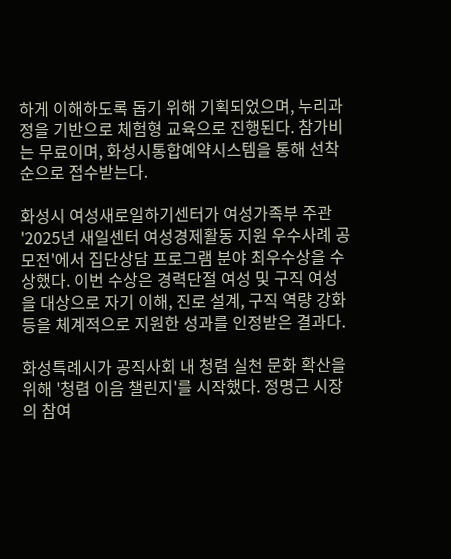하게 이해하도록 돕기 위해 기획되었으며, 누리과정을 기반으로 체험형 교육으로 진행된다. 참가비는 무료이며, 화성시통합예약시스템을 통해 선착순으로 접수받는다.

화성시 여성새로일하기센터가 여성가족부 주관 '2025년 새일센터 여성경제활동 지원 우수사례 공모전'에서 집단상담 프로그램 분야 최우수상을 수상했다. 이번 수상은 경력단절 여성 및 구직 여성을 대상으로 자기 이해, 진로 설계, 구직 역량 강화 등을 체계적으로 지원한 성과를 인정받은 결과다.

화성특례시가 공직사회 내 청렴 실천 문화 확산을 위해 '청렴 이음 챌린지'를 시작했다. 정명근 시장의 참여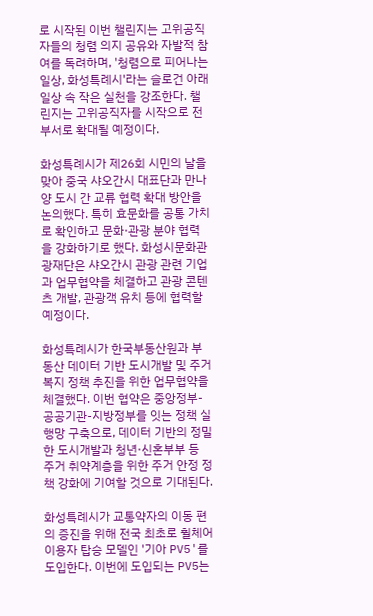로 시작된 이번 챌린지는 고위공직자들의 청렴 의지 공유와 자발적 참여를 독려하며, '청렴으로 피어나는 일상, 화성특례시'라는 슬로건 아래 일상 속 작은 실천을 강조한다. 챌린지는 고위공직자를 시작으로 전 부서로 확대될 예정이다.

화성특례시가 제26회 시민의 날을 맞아 중국 샤오간시 대표단과 만나 양 도시 간 교류 협력 확대 방안을 논의했다. 특히 효문화를 공통 가치로 확인하고 문화·관광 분야 협력을 강화하기로 했다. 화성시문화관광재단은 샤오간시 관광 관련 기업과 업무협약을 체결하고 관광 콘텐츠 개발, 관광객 유치 등에 협력할 예정이다.

화성특례시가 한국부동산원과 부동산 데이터 기반 도시개발 및 주거복지 정책 추진을 위한 업무협약을 체결했다. 이번 협약은 중앙정부-공공기관-지방정부를 잇는 정책 실행망 구축으로, 데이터 기반의 정밀한 도시개발과 청년·신혼부부 등 주거 취약계층을 위한 주거 안정 정책 강화에 기여할 것으로 기대된다.

화성특례시가 교통약자의 이동 편의 증진을 위해 전국 최초로 휠체어 이용자 탑승 모델인 '기아 PV5'를 도입한다. 이번에 도입되는 PV5는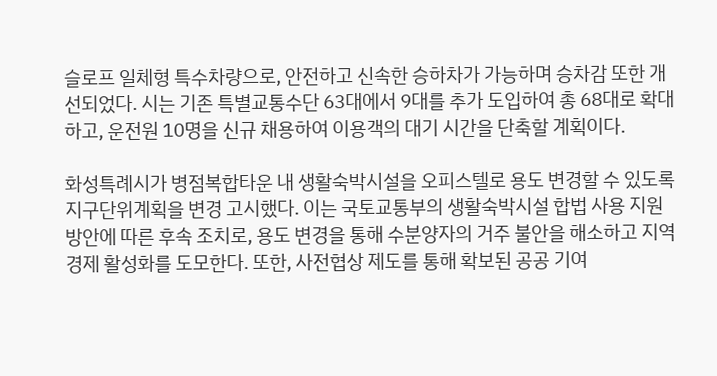슬로프 일체형 특수차량으로, 안전하고 신속한 승하차가 가능하며 승차감 또한 개선되었다. 시는 기존 특별교통수단 63대에서 9대를 추가 도입하여 총 68대로 확대하고, 운전원 10명을 신규 채용하여 이용객의 대기 시간을 단축할 계획이다.

화성특례시가 병점복합타운 내 생활숙박시설을 오피스텔로 용도 변경할 수 있도록 지구단위계획을 변경 고시했다. 이는 국토교통부의 생활숙박시설 합법 사용 지원 방안에 따른 후속 조치로, 용도 변경을 통해 수분양자의 거주 불안을 해소하고 지역 경제 활성화를 도모한다. 또한, 사전협상 제도를 통해 확보된 공공 기여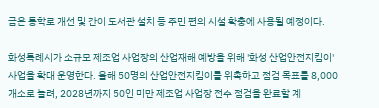금은 통학로 개선 및 간이 도서관 설치 등 주민 편의 시설 확충에 사용될 예정이다.

화성특례시가 소규모 제조업 사업장의 산업재해 예방을 위해 '화성 산업안전지킴이' 사업을 확대 운영한다. 올해 50명의 산업안전지킴이를 위촉하고 점검 목표를 8,000개소로 늘려, 2028년까지 50인 미만 제조업 사업장 전수 점검을 완료할 계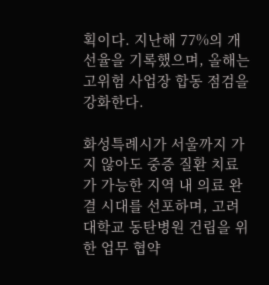획이다. 지난해 77%의 개선율을 기록했으며, 올해는 고위험 사업장 합동 점검을 강화한다.

화성특례시가 서울까지 가지 않아도 중증 질환 치료가 가능한 지역 내 의료 완결 시대를 선포하며, 고려대학교 동탄병원 건립을 위한 업무 협약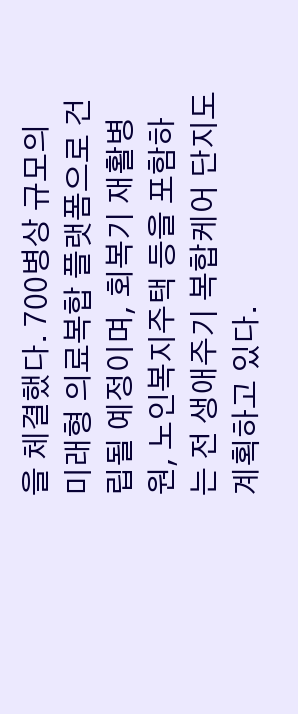을 체결했다. 700병상 규모의 미래형 의료복합 플랫폼으로 건립될 예정이며, 회복기 재활병원, 노인복지주택 등을 포함하는 전 생애주기 복합케어 단지도 계획하고 있다.